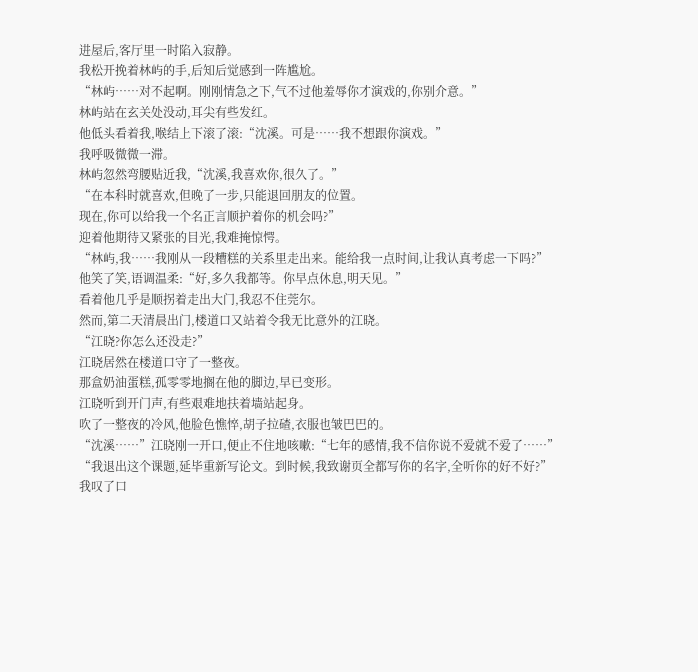进屋后,客厅里一时陷入寂静。
我松开挽着林屿的手,后知后觉感到一阵尴尬。
“林屿……对不起啊。刚刚情急之下,气不过他羞辱你才演戏的,你别介意。”
林屿站在玄关处没动,耳尖有些发红。
他低头看着我,喉结上下滚了滚:“沈溪。可是……我不想跟你演戏。”
我呼吸微微一滞。
林屿忽然弯腰贴近我,“沈溪,我喜欢你,很久了。”
“在本科时就喜欢,但晚了一步,只能退回朋友的位置。
现在,你可以给我一个名正言顺护着你的机会吗?”
迎着他期待又紧张的目光,我难掩惊愕。
“林屿,我……我刚从一段糟糕的关系里走出来。能给我一点时间,让我认真考虑一下吗?”
他笑了笑,语调温柔:“好,多久我都等。你早点休息,明天见。”
看着他几乎是顺拐着走出大门,我忍不住莞尔。
然而,第二天清晨出门,楼道口又站着令我无比意外的江晓。
“江晓?你怎么还没走?”
江晓居然在楼道口守了一整夜。
那盒奶油蛋糕,孤零零地搁在他的脚边,早已变形。
江晓听到开门声,有些艰难地扶着墙站起身。
吹了一整夜的冷风,他脸色憔悴,胡子拉碴,衣服也皱巴巴的。
“沈溪……”江晓刚一开口,便止不住地咳嗽:“七年的感情,我不信你说不爱就不爱了……”
“我退出这个课题,延毕重新写论文。到时候,我致谢页全都写你的名字,全听你的好不好?”
我叹了口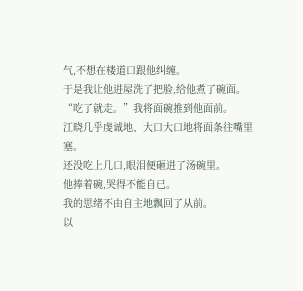气,不想在楼道口跟他纠缠。
于是我让他进屋洗了把脸,给他煮了碗面。
“吃了就走。”我将面碗推到他面前。
江晓几乎虔诚地、大口大口地将面条往嘴里塞。
还没吃上几口,眼泪便砸进了汤碗里。
他捧着碗,哭得不能自已。
我的思绪不由自主地飘回了从前。
以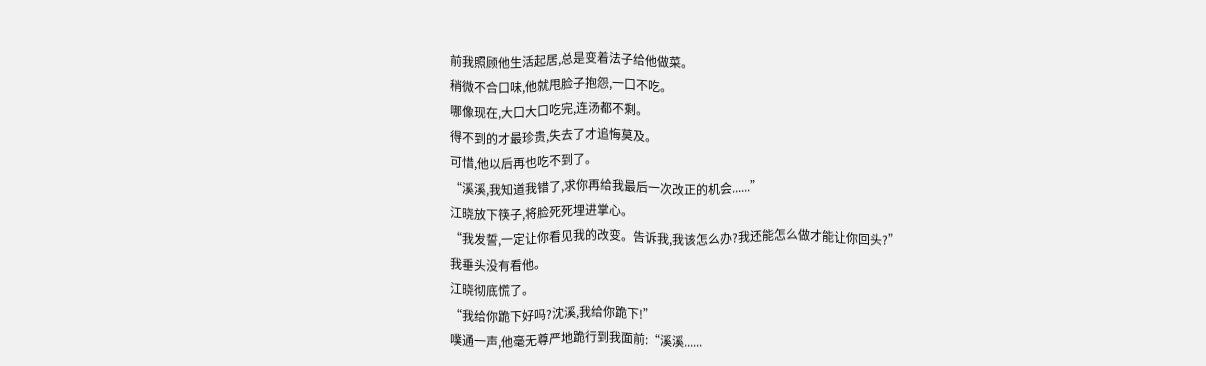前我照顾他生活起居,总是变着法子给他做菜。
稍微不合口味,他就甩脸子抱怨,一口不吃。
哪像现在,大口大口吃完,连汤都不剩。
得不到的才最珍贵,失去了才追悔莫及。
可惜,他以后再也吃不到了。
“溪溪,我知道我错了,求你再给我最后一次改正的机会......”
江晓放下筷子,将脸死死埋进掌心。
“我发誓,一定让你看见我的改变。告诉我,我该怎么办?我还能怎么做才能让你回头?”
我垂头没有看他。
江晓彻底慌了。
“我给你跪下好吗?沈溪,我给你跪下!”
噗通一声,他毫无尊严地跪行到我面前:“溪溪......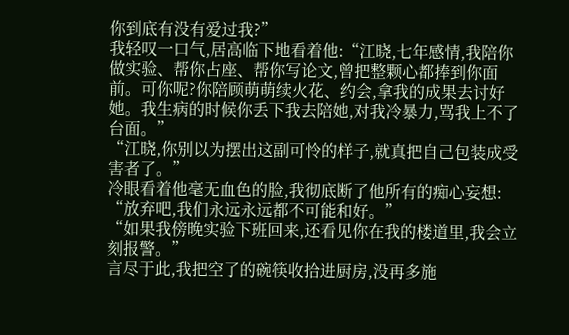你到底有没有爱过我?”
我轻叹一口气,居高临下地看着他:“江晓,七年感情,我陪你做实验、帮你占座、帮你写论文,曾把整颗心都捧到你面前。可你呢?你陪顾萌萌续火花、约会,拿我的成果去讨好她。我生病的时候你丢下我去陪她,对我冷暴力,骂我上不了台面。”
“江晓,你别以为摆出这副可怜的样子,就真把自己包装成受害者了。”
冷眼看着他毫无血色的脸,我彻底断了他所有的痴心妄想:
“放弃吧,我们永远永远都不可能和好。”
“如果我傍晚实验下班回来,还看见你在我的楼道里,我会立刻报警。”
言尽于此,我把空了的碗筷收拾进厨房,没再多施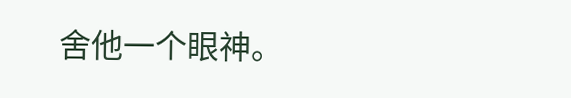舍他一个眼神。